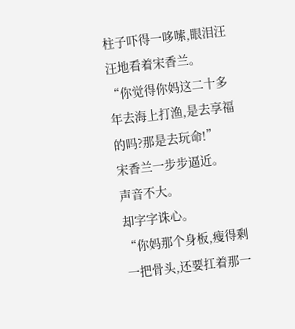柱子吓得一哆嗦,眼泪汪汪地看着宋香兰。
“你觉得你妈这二十多年去海上打渔,是去享福的吗?那是去玩命!”
宋香兰一步步逼近。
声音不大。
却字字诛心。
“你妈那个身板,瘦得剩一把骨头,还要扛着那一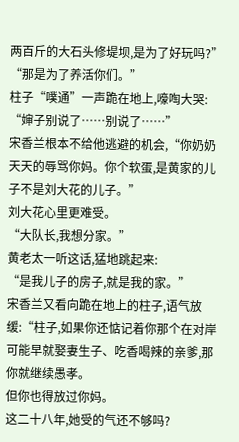两百斤的大石头修堤坝,是为了好玩吗?”
“那是为了养活你们。”
柱子“噗通”一声跪在地上,嚎啕大哭:
“婶子别说了……别说了……”
宋香兰根本不给他逃避的机会,“你奶奶天天的辱骂你妈。你个软蛋,是黄家的儿子不是刘大花的儿子。”
刘大花心里更难受。
“大队长,我想分家。”
黄老太一听这话,猛地跳起来:
“是我儿子的房子,就是我的家。”
宋香兰又看向跪在地上的柱子,语气放缓:“柱子,如果你还惦记着你那个在对岸可能早就娶妻生子、吃香喝辣的亲爹,那你就继续愚孝。
但你也得放过你妈。
这二十八年,她受的气还不够吗?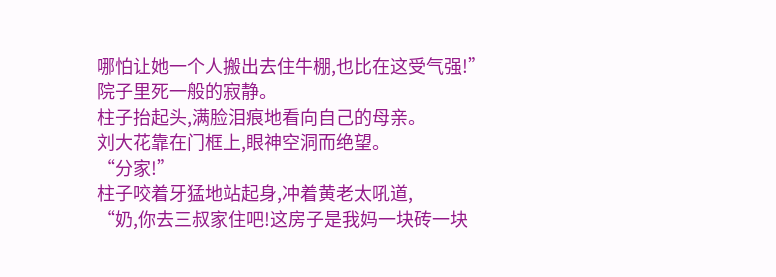哪怕让她一个人搬出去住牛棚,也比在这受气强!”
院子里死一般的寂静。
柱子抬起头,满脸泪痕地看向自己的母亲。
刘大花靠在门框上,眼神空洞而绝望。
“分家!”
柱子咬着牙猛地站起身,冲着黄老太吼道,
“奶,你去三叔家住吧!这房子是我妈一块砖一块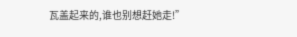瓦盖起来的,谁也别想赶她走!”